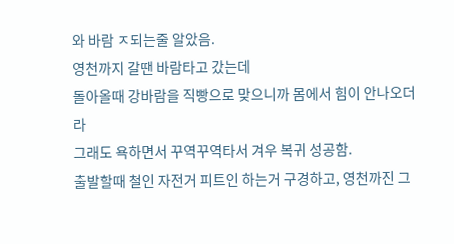와 바람 ㅈ되는줄 알았음.
영천까지 갈땐 바람타고 갔는데
돌아올때 강바람을 직빵으로 맞으니까 몸에서 힘이 안나오더라
그래도 욕하면서 꾸역꾸역타서 겨우 복귀 성공함.
출발할때 철인 자전거 피트인 하는거 구경하고, 영천까진 그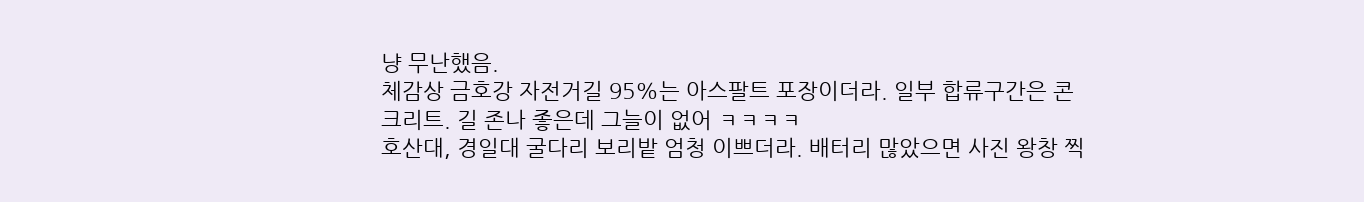냥 무난했음.
체감상 금호강 자전거길 95%는 아스팔트 포장이더라. 일부 합류구간은 콘크리트. 길 존나 좋은데 그늘이 없어 ㅋㅋㅋㅋ
호산대, 경일대 굴다리 보리밭 엄청 이쁘더라. 배터리 많았으면 사진 왕창 찍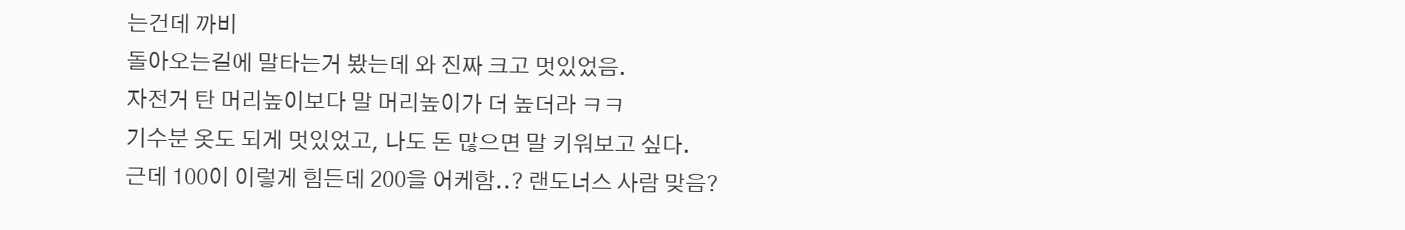는건데 까비
돌아오는길에 말타는거 봤는데 와 진짜 크고 멋있었음.
자전거 탄 머리높이보다 말 머리높이가 더 높더라 ㅋㅋ
기수분 옷도 되게 멋있었고, 나도 돈 많으면 말 키워보고 싶다.
근데 100이 이렇게 힘든데 200을 어케함..? 랜도너스 사람 맞음?